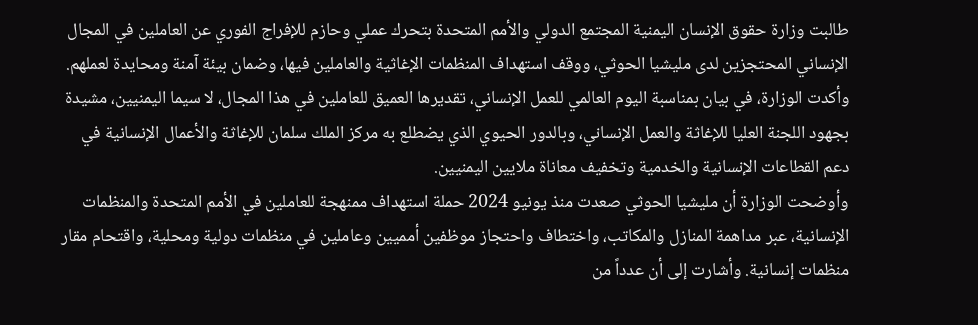طالبت وزارة حقوق الإنسان اليمنية المجتمع الدولي والأمم المتحدة بتحرك عملي وحازم للإفراج الفوري عن العاملين في المجال الإنساني المحتجزين لدى مليشيا الحوثي، ووقف استهداف المنظمات الإغاثية والعاملين فيها، وضمان بيئة آمنة ومحايدة لعملهم.
وأكدت الوزارة، في بيان بمناسبة اليوم العالمي للعمل الإنساني، تقديرها العميق للعاملين في هذا المجال، لا سيما اليمنيين، مشيدة بجهود اللجنة العليا للإغاثة والعمل الإنساني، وبالدور الحيوي الذي يضطلع به مركز الملك سلمان للإغاثة والأعمال الإنسانية في دعم القطاعات الإنسانية والخدمية وتخفيف معاناة ملايين اليمنيين.
وأوضحت الوزارة أن مليشيا الحوثي صعدت منذ يونيو 2024 حملة استهداف ممنهجة للعاملين في الأمم المتحدة والمنظمات الإنسانية، عبر مداهمة المنازل والمكاتب، واختطاف واحتجاز موظفين أمميين وعاملين في منظمات دولية ومحلية، واقتحام مقار منظمات إنسانية. وأشارت إلى أن عدداً من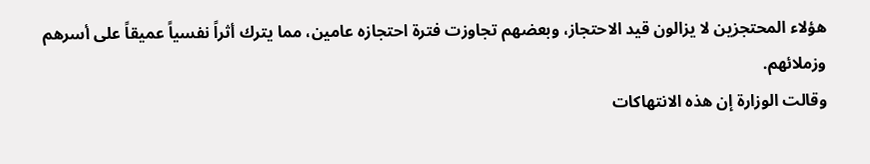هؤلاء المحتجزين لا يزالون قيد الاحتجاز، وبعضهم تجاوزت فترة احتجازه عامين، مما يترك أثراً نفسياً عميقاً على أسرهم وزملائهم.
وقالت الوزارة إن هذه الانتهاكات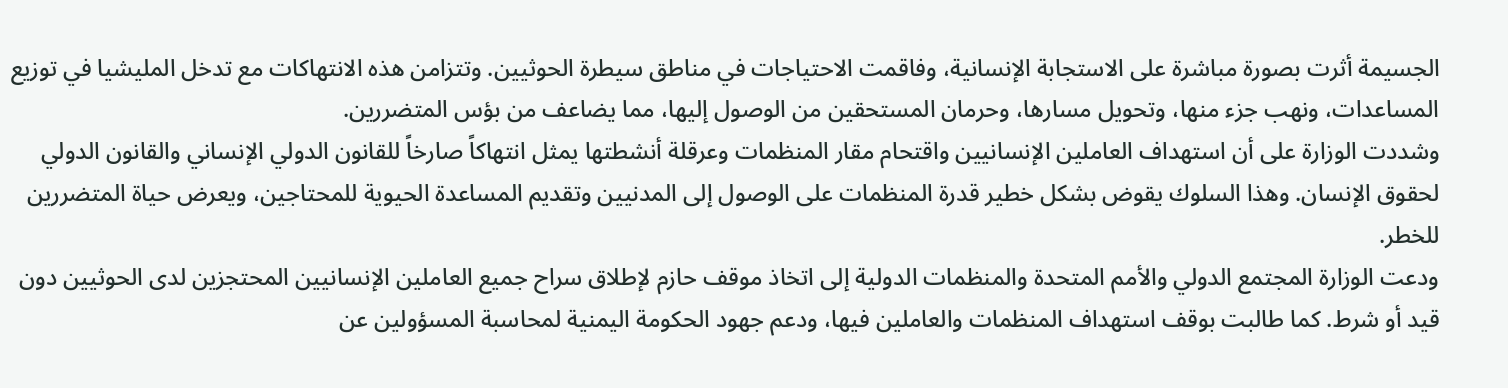الجسيمة أثرت بصورة مباشرة على الاستجابة الإنسانية، وفاقمت الاحتياجات في مناطق سيطرة الحوثيين. وتتزامن هذه الانتهاكات مع تدخل المليشيا في توزيع المساعدات، ونهب جزء منها، وتحويل مسارها، وحرمان المستحقين من الوصول إليها، مما يضاعف من بؤس المتضررين.
وشددت الوزارة على أن استهداف العاملين الإنسانيين واقتحام مقار المنظمات وعرقلة أنشطتها يمثل انتهاكاً صارخاً للقانون الدولي الإنساني والقانون الدولي لحقوق الإنسان. وهذا السلوك يقوض بشكل خطير قدرة المنظمات على الوصول إلى المدنيين وتقديم المساعدة الحيوية للمحتاجين، ويعرض حياة المتضررين للخطر.
ودعت الوزارة المجتمع الدولي والأمم المتحدة والمنظمات الدولية إلى اتخاذ موقف حازم لإطلاق سراح جميع العاملين الإنسانيين المحتجزين لدى الحوثيين دون قيد أو شرط. كما طالبت بوقف استهداف المنظمات والعاملين فيها، ودعم جهود الحكومة اليمنية لمحاسبة المسؤولين عن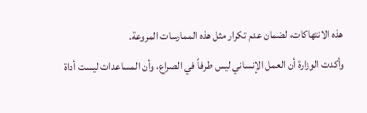هذه الانتهاكات، لضمان عدم تكرار مثل هذه الممارسات المروعة.
وأكدت الوزارة أن العمل الإنساني ليس طرفاً في الصراع، وأن المساعدات ليست أداة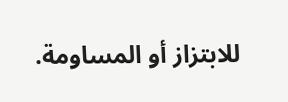للابتزاز أو المساومة.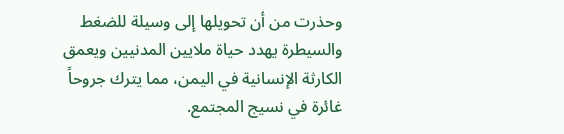وحذرت من أن تحويلها إلى وسيلة للضغط والسيطرة يهدد حياة ملايين المدنيين ويعمق الكارثة الإنسانية في اليمن، مما يترك جروحاً غائرة في نسيج المجتمع.